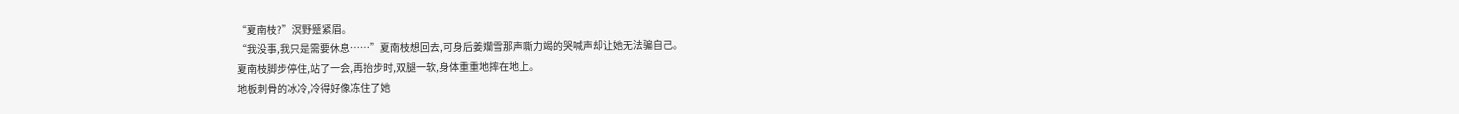“夏南枝?”溟野蹙紧眉。
“我没事,我只是需要休息……”夏南枝想回去,可身后姜斕雪那声嘶力竭的哭喊声却让她无法骗自己。
夏南枝脚步停住,站了一会,再抬步时,双腿一软,身体重重地摔在地上。
地板刺骨的冰冷,冷得好像冻住了她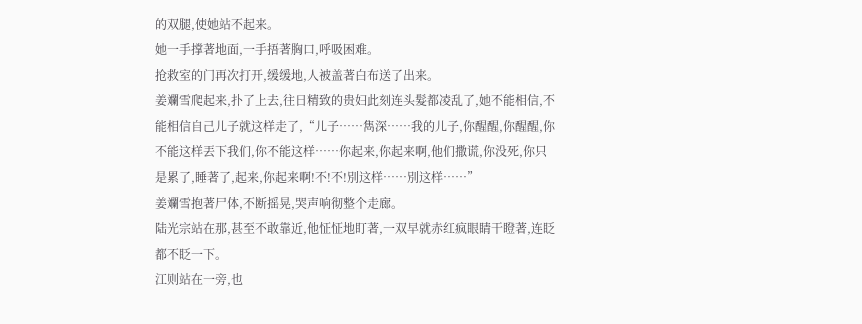的双腿,使她站不起来。
她一手撑著地面,一手捂著胸口,呼吸困难。
抢救室的门再次打开,缓缓地,人被盖著白布送了出来。
姜斕雪爬起来,扑了上去,往日精致的贵妇此刻连头髮都凌乱了,她不能相信,不能相信自己儿子就这样走了,“儿子……雋深……我的儿子,你醒醒,你醒醒,你不能这样丟下我们,你不能这样……你起来,你起来啊,他们撒谎,你没死,你只是累了,睡著了,起来,你起来啊!不!不!別这样……別这样……”
姜斕雪抱著尸体,不断摇晃,哭声响彻整个走廊。
陆光宗站在那,甚至不敢靠近,他怔怔地盯著,一双早就赤红疯眼睛干瞪著,连眨都不眨一下。
江则站在一旁,也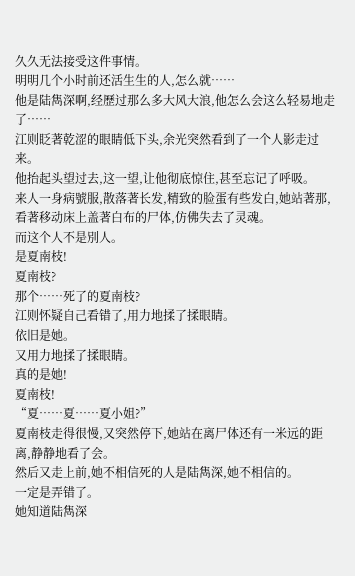久久无法接受这件事情。
明明几个小时前还活生生的人,怎么就……
他是陆雋深啊,经歷过那么多大风大浪,他怎么会这么轻易地走了……
江则眨著乾涩的眼睛低下头,余光突然看到了一个人影走过来。
他抬起头望过去,这一望,让他彻底惊住,甚至忘记了呼吸。
来人一身病號服,散落著长发,精致的脸蛋有些发白,她站著那,看著移动床上盖著白布的尸体,仿佛失去了灵魂。
而这个人不是別人。
是夏南枝!
夏南枝?
那个……死了的夏南枝?
江则怀疑自己看错了,用力地揉了揉眼睛。
依旧是她。
又用力地揉了揉眼睛。
真的是她!
夏南枝!
“夏……夏……夏小姐?”
夏南枝走得很慢,又突然停下,她站在离尸体还有一米远的距离,静静地看了会。
然后又走上前,她不相信死的人是陆雋深,她不相信的。
一定是弄错了。
她知道陆雋深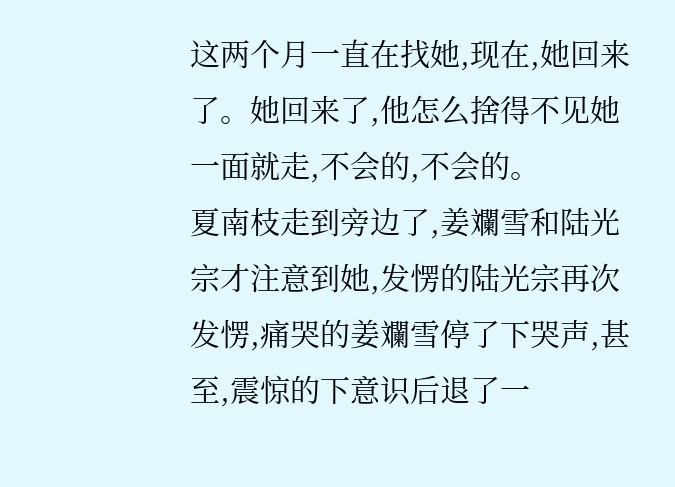这两个月一直在找她,现在,她回来了。她回来了,他怎么捨得不见她一面就走,不会的,不会的。
夏南枝走到旁边了,姜斕雪和陆光宗才注意到她,发愣的陆光宗再次发愣,痛哭的姜斕雪停了下哭声,甚至,震惊的下意识后退了一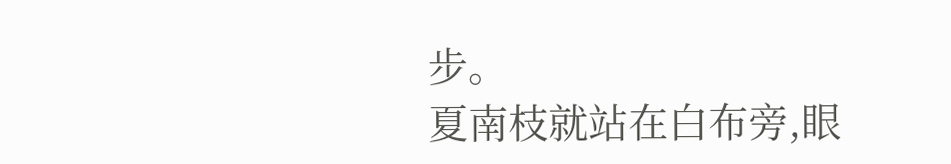步。
夏南枝就站在白布旁,眼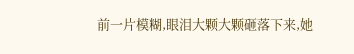前一片模糊,眼泪大颗大颗砸落下来,她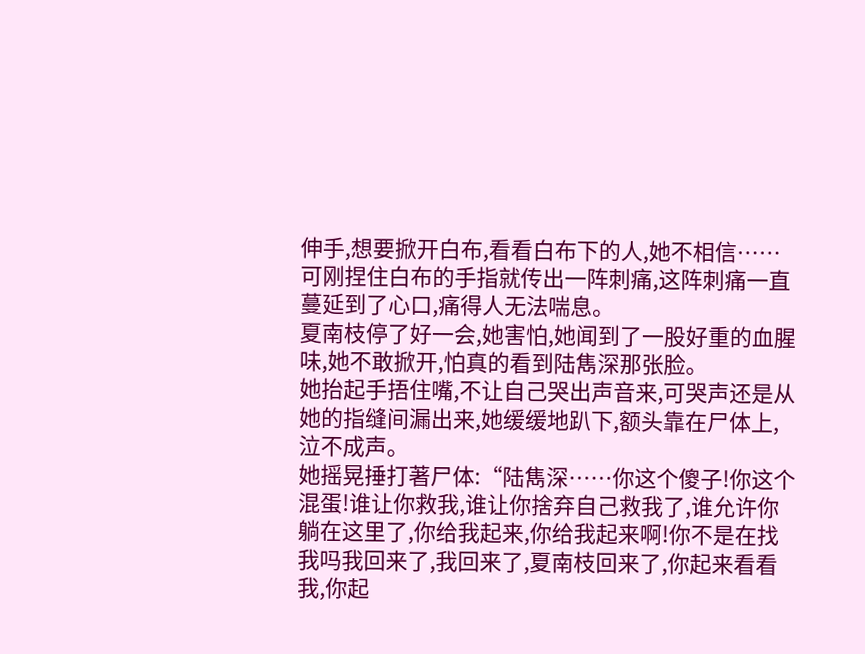伸手,想要掀开白布,看看白布下的人,她不相信……可刚捏住白布的手指就传出一阵刺痛,这阵刺痛一直蔓延到了心口,痛得人无法喘息。
夏南枝停了好一会,她害怕,她闻到了一股好重的血腥味,她不敢掀开,怕真的看到陆雋深那张脸。
她抬起手捂住嘴,不让自己哭出声音来,可哭声还是从她的指缝间漏出来,她缓缓地趴下,额头靠在尸体上,泣不成声。
她摇晃捶打著尸体:“陆雋深……你这个傻子!你这个混蛋!谁让你救我,谁让你捨弃自己救我了,谁允许你躺在这里了,你给我起来,你给我起来啊!你不是在找我吗我回来了,我回来了,夏南枝回来了,你起来看看我,你起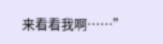来看看我啊……”